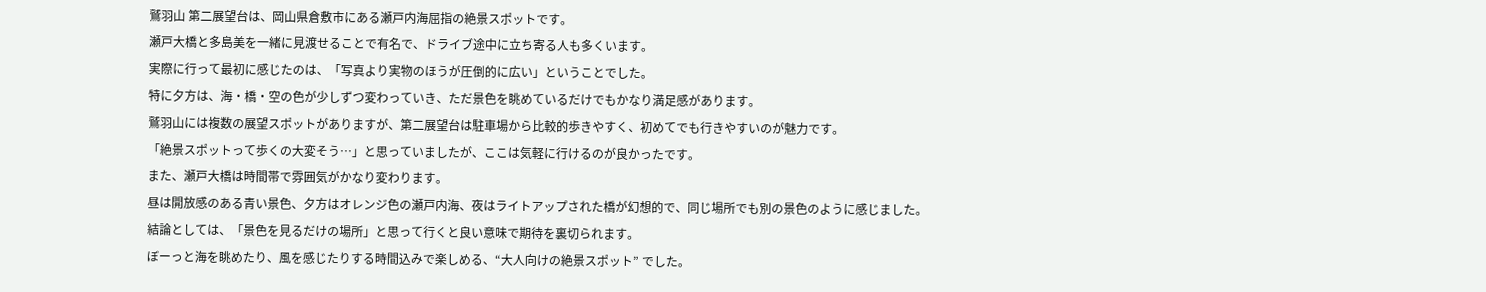鷲羽山 第二展望台は、岡山県倉敷市にある瀬戸内海屈指の絶景スポットです。
瀬戸大橋と多島美を一緒に見渡せることで有名で、ドライブ途中に立ち寄る人も多くいます。
実際に行って最初に感じたのは、「写真より実物のほうが圧倒的に広い」ということでした。
特に夕方は、海・橋・空の色が少しずつ変わっていき、ただ景色を眺めているだけでもかなり満足感があります。
鷲羽山には複数の展望スポットがありますが、第二展望台は駐車場から比較的歩きやすく、初めてでも行きやすいのが魅力です。
「絶景スポットって歩くの大変そう…」と思っていましたが、ここは気軽に行けるのが良かったです。
また、瀬戸大橋は時間帯で雰囲気がかなり変わります。
昼は開放感のある青い景色、夕方はオレンジ色の瀬戸内海、夜はライトアップされた橋が幻想的で、同じ場所でも別の景色のように感じました。
結論としては、「景色を見るだけの場所」と思って行くと良い意味で期待を裏切られます。
ぼーっと海を眺めたり、風を感じたりする時間込みで楽しめる、“大人向けの絶景スポット” でした。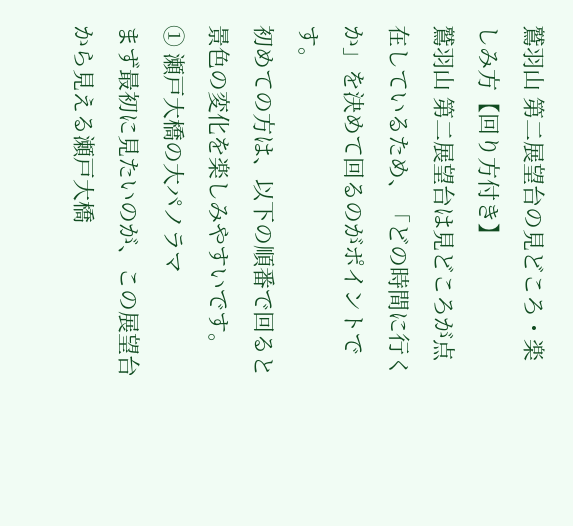鷲羽山 第二展望台の見どころ・楽しみ方【回り方付き】
鷲羽山 第二展望台は見どころが点在しているため、「どの時間に行くか」を決めて回るのがポイントです。
初めての方は、以下の順番で回ると景色の変化を楽しみやすいです。
① 瀬戸大橋の大パノラマ
まず最初に見たいのが、この展望台から見える瀬戸大橋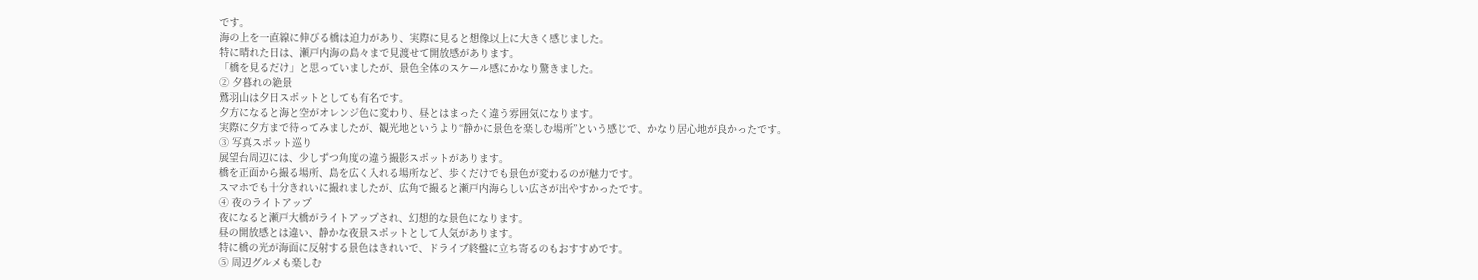です。
海の上を一直線に伸びる橋は迫力があり、実際に見ると想像以上に大きく感じました。
特に晴れた日は、瀬戸内海の島々まで見渡せて開放感があります。
「橋を見るだけ」と思っていましたが、景色全体のスケール感にかなり驚きました。
② 夕暮れの絶景
鷲羽山は夕日スポットとしても有名です。
夕方になると海と空がオレンジ色に変わり、昼とはまったく違う雰囲気になります。
実際に夕方まで待ってみましたが、観光地というより“静かに景色を楽しむ場所”という感じで、かなり居心地が良かったです。
③ 写真スポット巡り
展望台周辺には、少しずつ角度の違う撮影スポットがあります。
橋を正面から撮る場所、島を広く入れる場所など、歩くだけでも景色が変わるのが魅力です。
スマホでも十分きれいに撮れましたが、広角で撮ると瀬戸内海らしい広さが出やすかったです。
④ 夜のライトアップ
夜になると瀬戸大橋がライトアップされ、幻想的な景色になります。
昼の開放感とは違い、静かな夜景スポットとして人気があります。
特に橋の光が海面に反射する景色はきれいで、ドライブ終盤に立ち寄るのもおすすめです。
⑤ 周辺グルメも楽しむ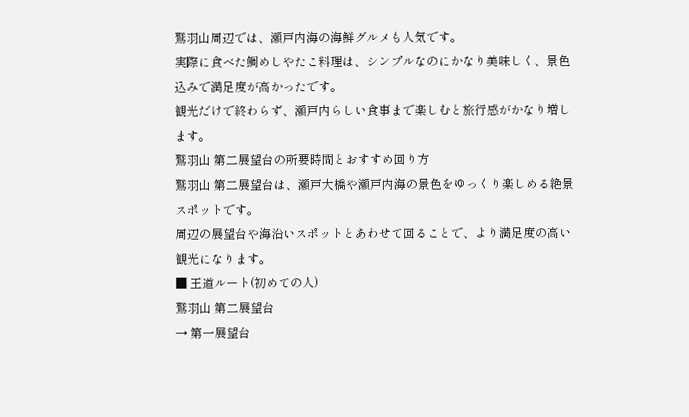鷲羽山周辺では、瀬戸内海の海鮮グルメも人気です。
実際に食べた鯛めしやたこ料理は、シンプルなのにかなり美味しく、景色込みで満足度が高かったです。
観光だけで終わらず、瀬戸内らしい食事まで楽しむと旅行感がかなり増します。
鷲羽山 第二展望台の所要時間とおすすめ回り方
鷲羽山 第二展望台は、瀬戸大橋や瀬戸内海の景色をゆっくり楽しめる絶景スポットです。
周辺の展望台や海沿いスポットとあわせて回ることで、より満足度の高い観光になります。
■ 王道ルート(初めての人)
鷲羽山 第二展望台
→ 第一展望台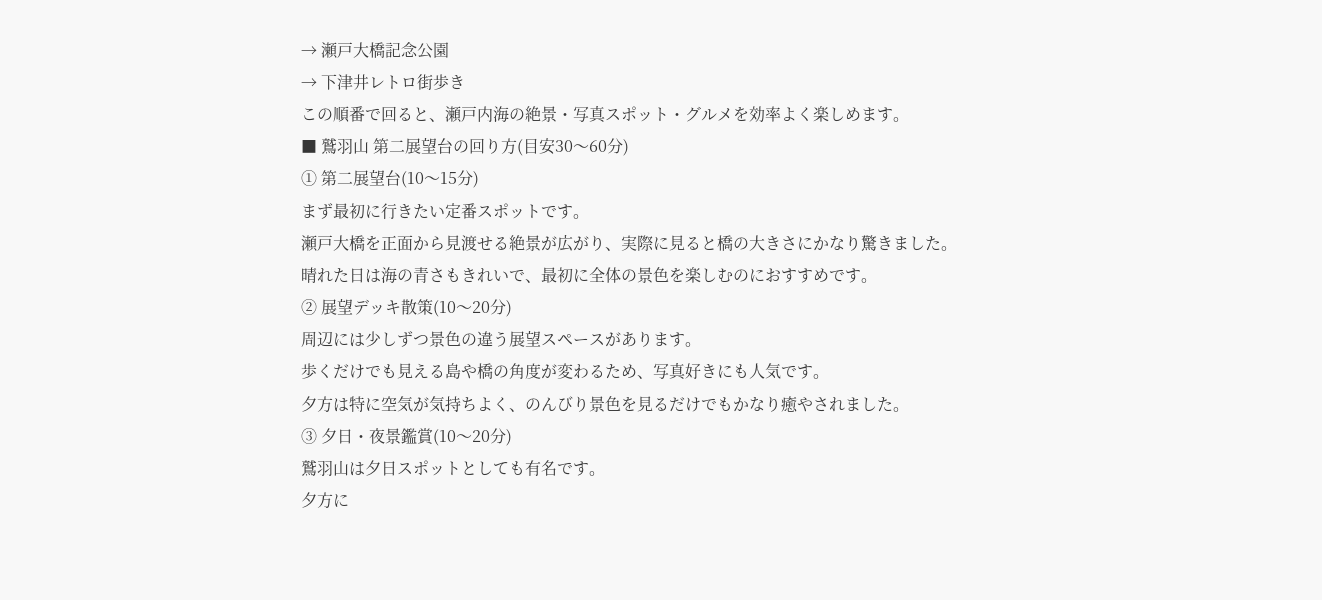→ 瀬戸大橋記念公園
→ 下津井レトロ街歩き
この順番で回ると、瀬戸内海の絶景・写真スポット・グルメを効率よく楽しめます。
■ 鷲羽山 第二展望台の回り方(目安30〜60分)
① 第二展望台(10〜15分)
まず最初に行きたい定番スポットです。
瀬戸大橋を正面から見渡せる絶景が広がり、実際に見ると橋の大きさにかなり驚きました。
晴れた日は海の青さもきれいで、最初に全体の景色を楽しむのにおすすめです。
② 展望デッキ散策(10〜20分)
周辺には少しずつ景色の違う展望スペースがあります。
歩くだけでも見える島や橋の角度が変わるため、写真好きにも人気です。
夕方は特に空気が気持ちよく、のんびり景色を見るだけでもかなり癒やされました。
③ 夕日・夜景鑑賞(10〜20分)
鷲羽山は夕日スポットとしても有名です。
夕方に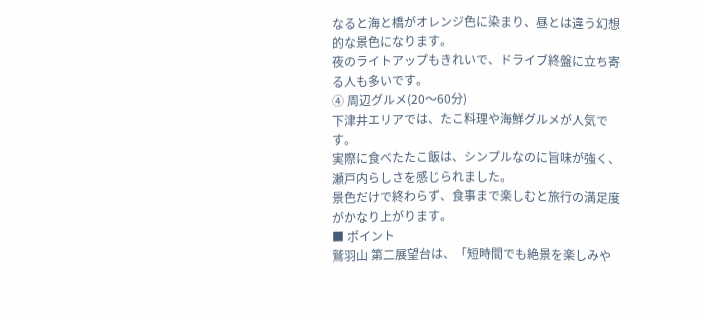なると海と橋がオレンジ色に染まり、昼とは違う幻想的な景色になります。
夜のライトアップもきれいで、ドライブ終盤に立ち寄る人も多いです。
④ 周辺グルメ(20〜60分)
下津井エリアでは、たこ料理や海鮮グルメが人気です。
実際に食べたたこ飯は、シンプルなのに旨味が強く、瀬戸内らしさを感じられました。
景色だけで終わらず、食事まで楽しむと旅行の満足度がかなり上がります。
■ ポイント
鷲羽山 第二展望台は、「短時間でも絶景を楽しみや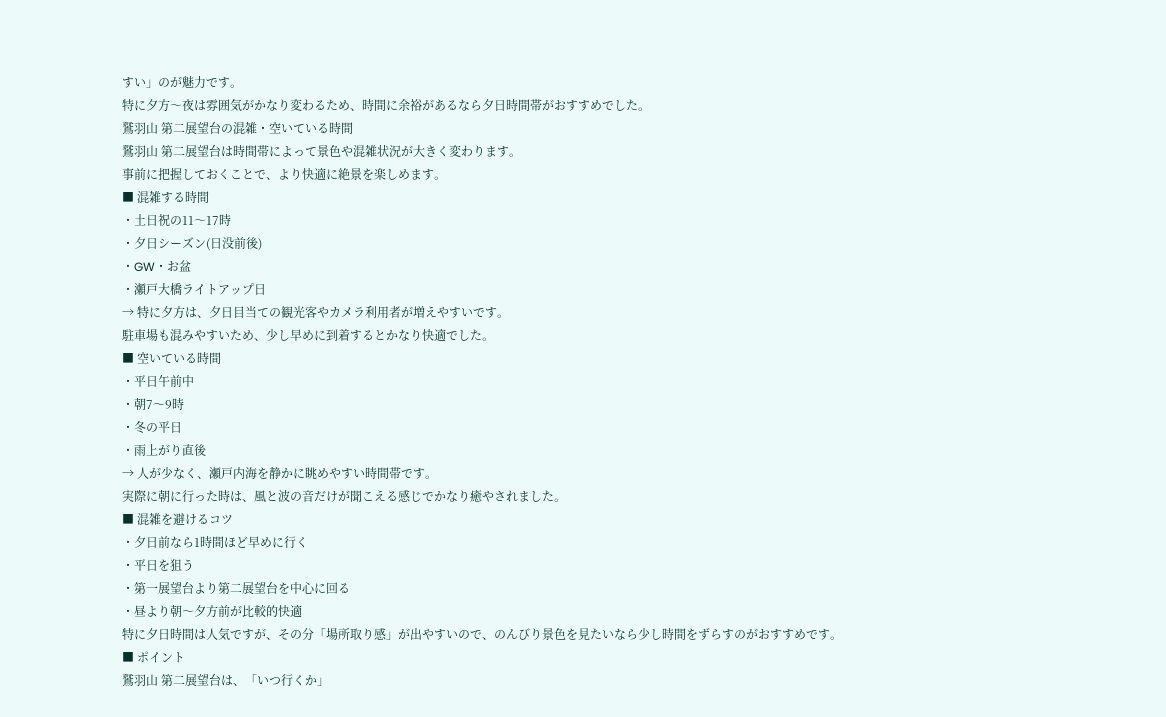すい」のが魅力です。
特に夕方〜夜は雰囲気がかなり変わるため、時間に余裕があるなら夕日時間帯がおすすめでした。
鷲羽山 第二展望台の混雑・空いている時間
鷲羽山 第二展望台は時間帯によって景色や混雑状況が大きく変わります。
事前に把握しておくことで、より快適に絶景を楽しめます。
■ 混雑する時間
・土日祝の11〜17時
・夕日シーズン(日没前後)
・GW・お盆
・瀬戸大橋ライトアップ日
→ 特に夕方は、夕日目当ての観光客やカメラ利用者が増えやすいです。
駐車場も混みやすいため、少し早めに到着するとかなり快適でした。
■ 空いている時間
・平日午前中
・朝7〜9時
・冬の平日
・雨上がり直後
→ 人が少なく、瀬戸内海を静かに眺めやすい時間帯です。
実際に朝に行った時は、風と波の音だけが聞こえる感じでかなり癒やされました。
■ 混雑を避けるコツ
・夕日前なら1時間ほど早めに行く
・平日を狙う
・第一展望台より第二展望台を中心に回る
・昼より朝〜夕方前が比較的快適
特に夕日時間は人気ですが、その分「場所取り感」が出やすいので、のんびり景色を見たいなら少し時間をずらすのがおすすめです。
■ ポイント
鷲羽山 第二展望台は、「いつ行くか」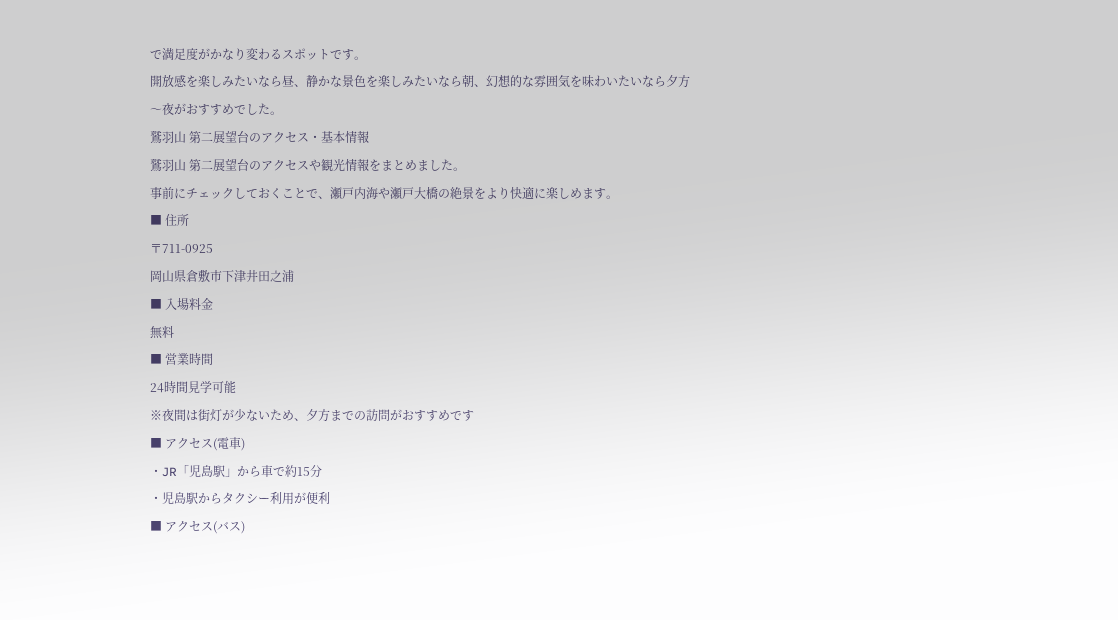で満足度がかなり変わるスポットです。
開放感を楽しみたいなら昼、静かな景色を楽しみたいなら朝、幻想的な雰囲気を味わいたいなら夕方〜夜がおすすめでした。
鷲羽山 第二展望台のアクセス・基本情報
鷲羽山 第二展望台のアクセスや観光情報をまとめました。
事前にチェックしておくことで、瀬戸内海や瀬戸大橋の絶景をより快適に楽しめます。
■ 住所
〒711-0925
岡山県倉敷市下津井田之浦
■ 入場料金
無料
■ 営業時間
24時間見学可能
※夜間は街灯が少ないため、夕方までの訪問がおすすめです
■ アクセス(電車)
・JR「児島駅」から車で約15分
・児島駅からタクシー利用が便利
■ アクセス(バス)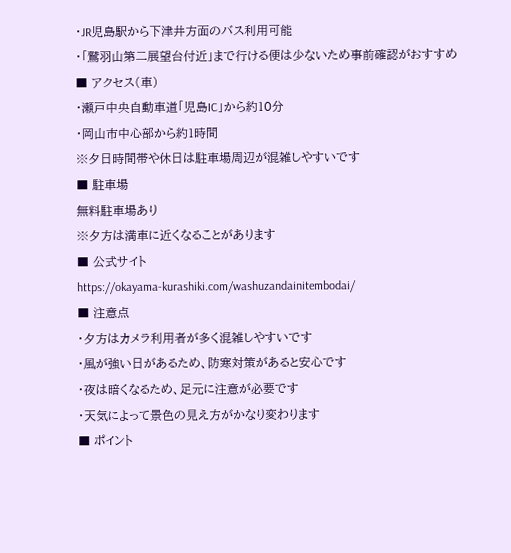・JR児島駅から下津井方面のバス利用可能
・「鷲羽山第二展望台付近」まで行ける便は少ないため事前確認がおすすめ
■ アクセス(車)
・瀬戸中央自動車道「児島IC」から約10分
・岡山市中心部から約1時間
※夕日時間帯や休日は駐車場周辺が混雑しやすいです
■ 駐車場
無料駐車場あり
※夕方は満車に近くなることがあります
■ 公式サイト
https://okayama-kurashiki.com/washuzandainitembodai/
■ 注意点
・夕方はカメラ利用者が多く混雑しやすいです
・風が強い日があるため、防寒対策があると安心です
・夜は暗くなるため、足元に注意が必要です
・天気によって景色の見え方がかなり変わります
■ ポイント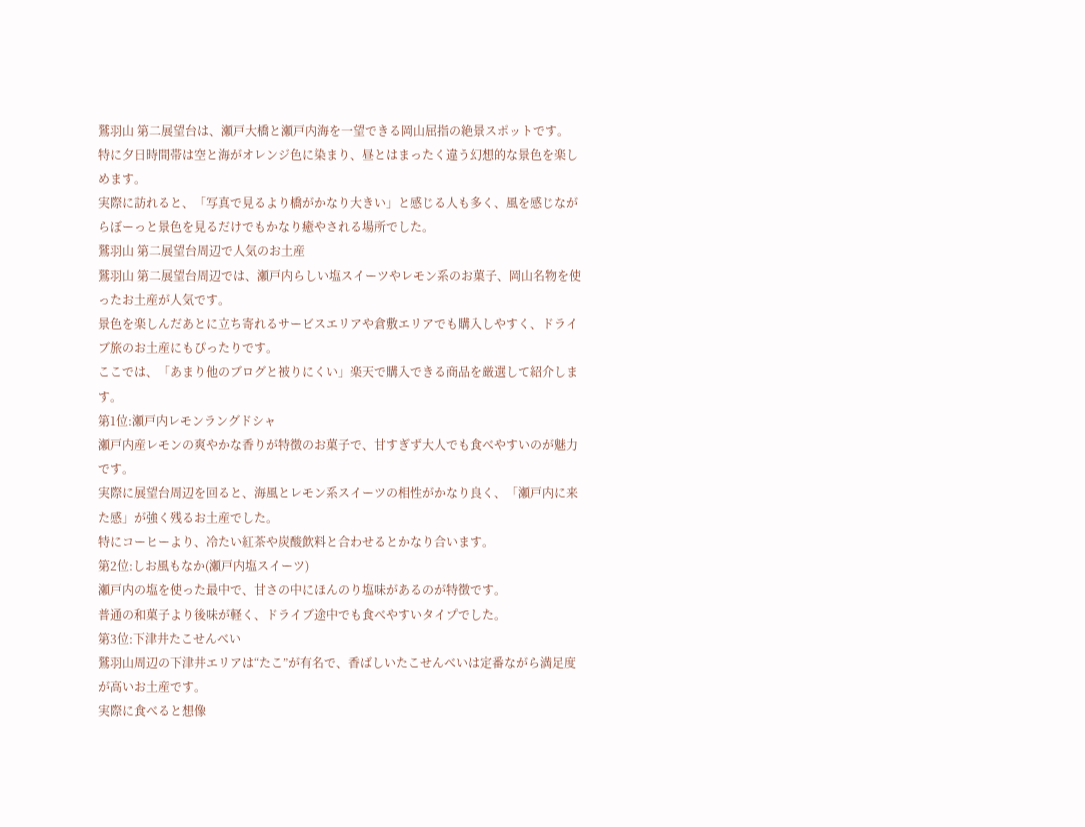鷲羽山 第二展望台は、瀬戸大橋と瀬戸内海を一望できる岡山屈指の絶景スポットです。
特に夕日時間帯は空と海がオレンジ色に染まり、昼とはまったく違う幻想的な景色を楽しめます。
実際に訪れると、「写真で見るより橋がかなり大きい」と感じる人も多く、風を感じながらぼーっと景色を見るだけでもかなり癒やされる場所でした。
鷲羽山 第二展望台周辺で人気のお土産
鷲羽山 第二展望台周辺では、瀬戸内らしい塩スイーツやレモン系のお菓子、岡山名物を使ったお土産が人気です。
景色を楽しんだあとに立ち寄れるサービスエリアや倉敷エリアでも購入しやすく、ドライブ旅のお土産にもぴったりです。
ここでは、「あまり他のブログと被りにくい」楽天で購入できる商品を厳選して紹介します。
第1位:瀬戸内レモンラングドシャ
瀬戸内産レモンの爽やかな香りが特徴のお菓子で、甘すぎず大人でも食べやすいのが魅力です。
実際に展望台周辺を回ると、海風とレモン系スイーツの相性がかなり良く、「瀬戸内に来た感」が強く残るお土産でした。
特にコーヒーより、冷たい紅茶や炭酸飲料と合わせるとかなり合います。
第2位:しお風もなか(瀬戸内塩スイーツ)
瀬戸内の塩を使った最中で、甘さの中にほんのり塩味があるのが特徴です。
普通の和菓子より後味が軽く、ドライブ途中でも食べやすいタイプでした。
第3位:下津井たこせんべい
鷲羽山周辺の下津井エリアは“たこ”が有名で、香ばしいたこせんべいは定番ながら満足度が高いお土産です。
実際に食べると想像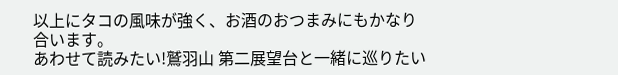以上にタコの風味が強く、お酒のおつまみにもかなり合います。
あわせて読みたい!鷲羽山 第二展望台と一緒に巡りたい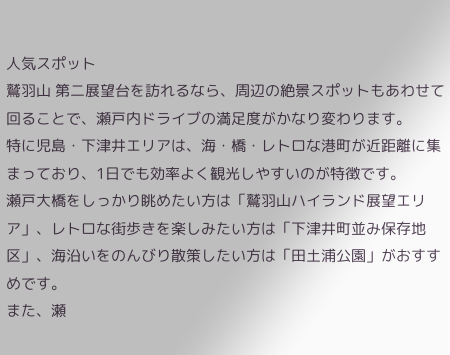人気スポット
鷲羽山 第二展望台を訪れるなら、周辺の絶景スポットもあわせて回ることで、瀬戸内ドライブの満足度がかなり変わります。
特に児島・下津井エリアは、海・橋・レトロな港町が近距離に集まっており、1日でも効率よく観光しやすいのが特徴です。
瀬戸大橋をしっかり眺めたい方は「鷲羽山ハイランド展望エリア」、レトロな街歩きを楽しみたい方は「下津井町並み保存地区」、海沿いをのんびり散策したい方は「田土浦公園」がおすすめです。
また、瀬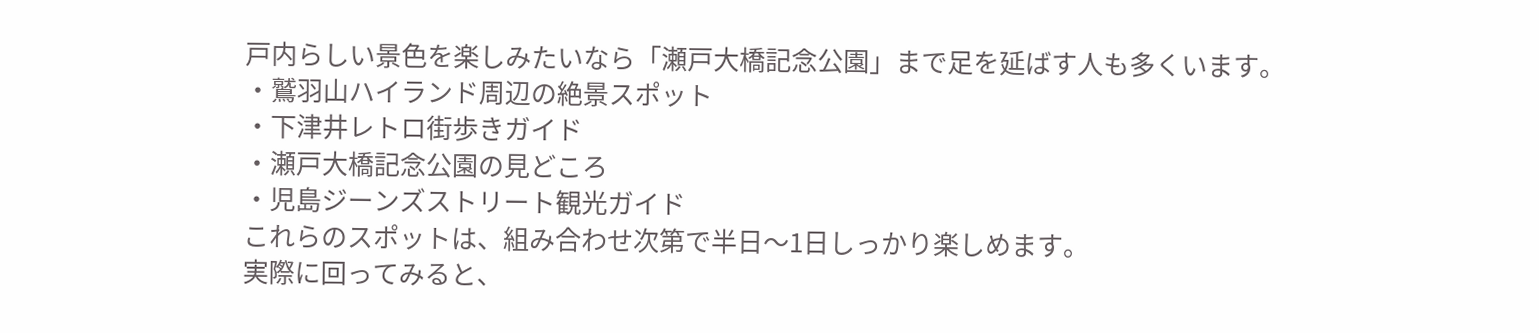戸内らしい景色を楽しみたいなら「瀬戸大橋記念公園」まで足を延ばす人も多くいます。
・鷲羽山ハイランド周辺の絶景スポット
・下津井レトロ街歩きガイド
・瀬戸大橋記念公園の見どころ
・児島ジーンズストリート観光ガイド
これらのスポットは、組み合わせ次第で半日〜1日しっかり楽しめます。
実際に回ってみると、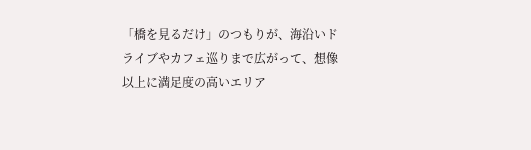「橋を見るだけ」のつもりが、海沿いドライブやカフェ巡りまで広がって、想像以上に満足度の高いエリア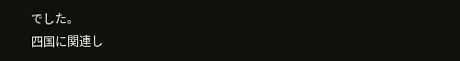でした。
四国に関連し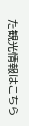た観光情報はこちら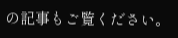の記事もご覧ください。